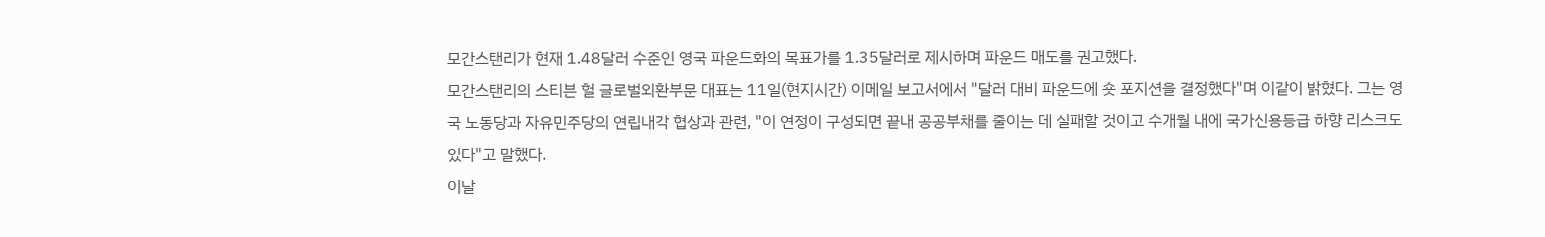모간스탠리가 현재 1.48달러 수준인 영국 파운드화의 목표가를 1.35달러로 제시하며 파운드 매도를 권고했다.
모간스탠리의 스티븐 헐 글로벌외환부문 대표는 11일(현지시간) 이메일 보고서에서 "달러 대비 파운드에 숏 포지션을 결정했다"며 이같이 밝혔다. 그는 영국 노동당과 자유민주당의 연립내각 협상과 관련, "이 연정이 구성되면 끝내 공공부채를 줄이는 데 실패할 것이고 수개월 내에 국가신용등급 하향 리스크도 있다"고 말했다.
이날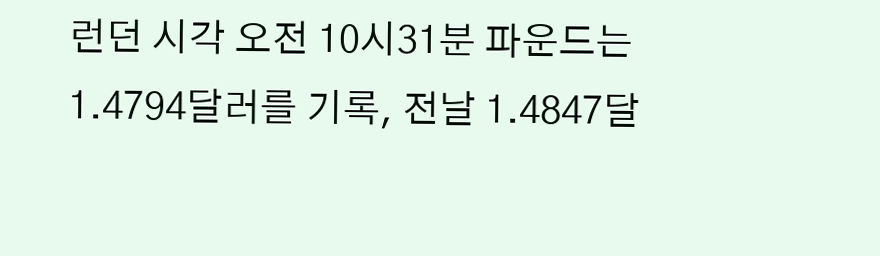런던 시각 오전 10시31분 파운드는 1.4794달러를 기록, 전날 1.4847달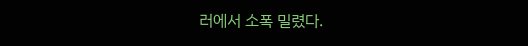러에서 소폭 밀렸다.